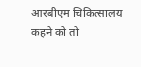आरबीएम चिकित्सालय कहने को तो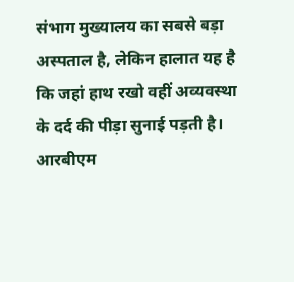संभाग मुख्यालय का सबसे बड़ा अस्पताल है, लेकिन हालात यह है कि जहां हाथ रखो वहीं अव्यवस्था के दर्द की पीड़ा सुनाई पड़ती है।
आरबीएम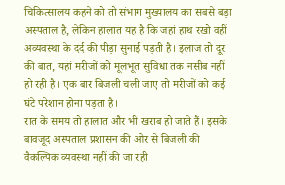चिकित्सालय कहने को तो संभाग मुख्यालय का सबसे बड़ा अस्पताल है, लेकिन हालात यह है कि जहां हाथ रखो वहीं अव्यवस्था के दर्द की पीड़ा सुनाई पड़ती है। इलाज तो दूर की बात, यहां मरीजों को मूलभूत सुविधा तक नसीब नहीं हो रही है। एक बार बिजली चली जाए तो मरीजों को कई घंटे परेशान होना पड़ता है।
रात के समय तो हालात और भी खराब हो जाते हैं। इसके बावजूद अस्पताल प्रशासन की ओर से बिजली की वैकल्पिक व्यवस्था नहीं की जा रही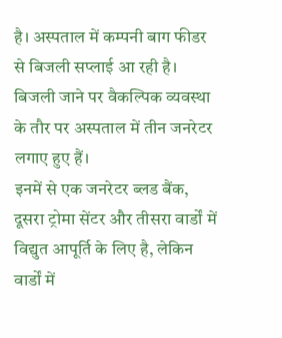है। अस्पताल में कम्पनी बाग फीडर से बिजली सप्लाई आ रही है। बिजली जाने पर वैकल्पिक व्यवस्था के तौर पर अस्पताल में तीन जनरेटर लगाए हुए हैं।
इनमें से एक जनरेटर ब्लड बैंक, दूसरा ट्रोमा सेंटर और तीसरा वार्डों में विद्युत आपूर्ति के लिए है, लेकिन वार्डों में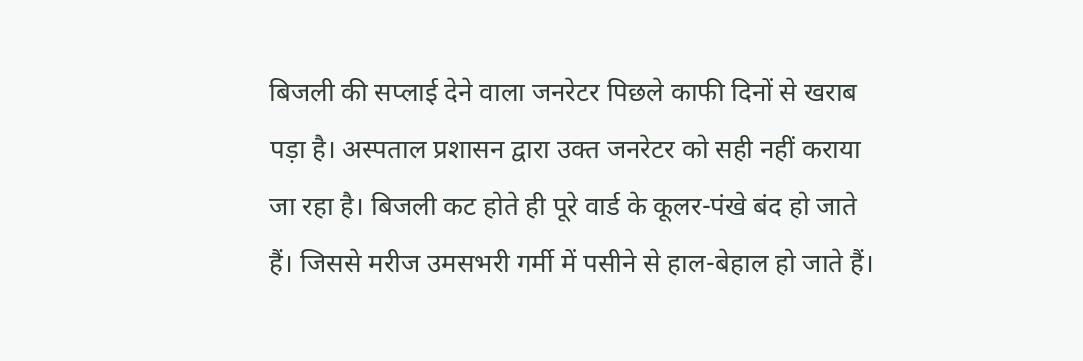बिजली की सप्लाई देने वाला जनरेटर पिछले काफी दिनों से खराब पड़ा है। अस्पताल प्रशासन द्वारा उक्त जनरेटर को सही नहीं कराया जा रहा है। बिजली कट होते ही पूरे वार्ड के कूलर-पंखे बंद हो जाते हैं। जिससे मरीज उमसभरी गर्मी में पसीने से हाल-बेहाल हो जाते हैं।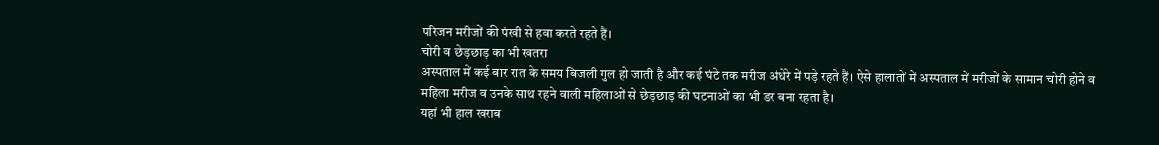परिजन मरीजों की पंखी से हवा करते रहते हैं।
चोरी व छेड़छाड़ का भी खतरा
अस्पताल में कई बार रात के समय बिजली गुल हो जाती है और कई घंटे तक मरीज अंधेरे में पड़े रहते हैं। ऐसे हालातों में अस्पताल में मरीजों के सामान चोरी होने व महिला मरीज व उनके साथ रहने वाली महिलाओं से छेड़छाड़ की घटनाओं का भी डर बना रहता है।
यहां भी हाल खराब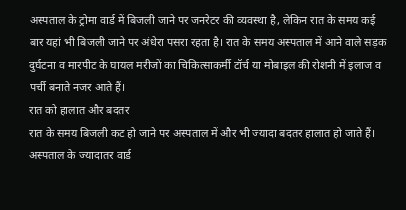अस्पताल के ट्रोमा वार्ड में बिजली जाने पर जनरेटर की व्यवस्था है, लेकिन रात के समय कई बार यहां भी बिजली जाने पर अंधेरा पसरा रहता है। रात के समय अस्पताल में आने वाले सड़क दुर्घटना व मारपीट के घायल मरीजों का चिकित्साकर्मी टॉर्च या मोबाइल की रोशनी में इलाज व पर्ची बनाते नजर आते हैं।
रात को हालात और बदतर
रात के समय बिजली कट हो जाने पर अस्पताल में और भी ज्यादा बदतर हालात हो जाते हैं। अस्पताल के ज्यादातर वार्ड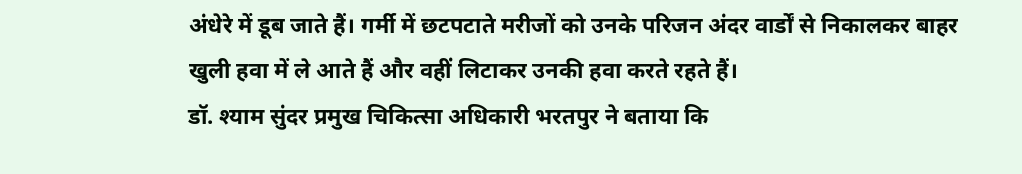अंधेरे में डूब जाते हैं। गर्मी में छटपटाते मरीजों को उनके परिजन अंदर वार्डों से निकालकर बाहर खुली हवा में ले आते हैं और वहीं लिटाकर उनकी हवा करते रहते हैं।
डॉ. श्याम सुंदर प्रमुख चिकित्सा अधिकारी भरतपुर ने बताया कि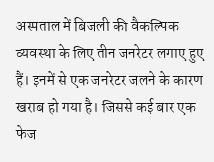अस्पताल में बिजली की वैकल्पिक व्यवस्था के लिए तीन जनरेटर लगाए हुए हैं। इनमें से एक जनरेटर जलने के कारण खराब हो गया है। जिससे कई बार एक फेज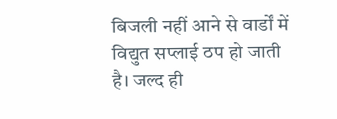बिजली नहीं आने से वार्डों में विद्युत सप्लाई ठप हो जाती है। जल्द ही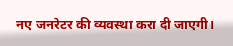नए जनरेटर की व्यवस्था करा दी जाएगी।